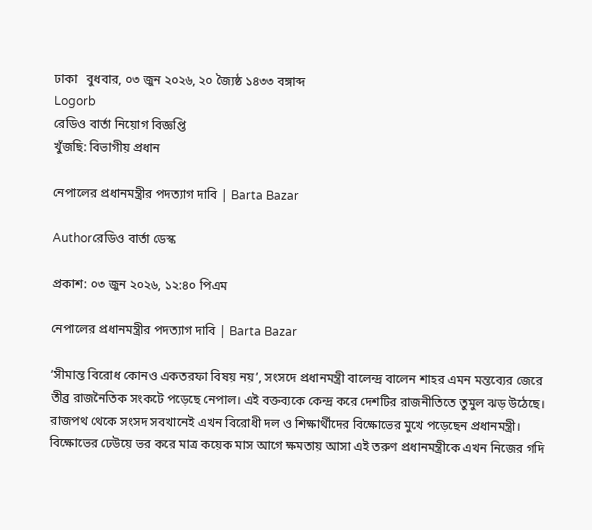ঢাকা   বুধবার, ০৩ জুন ২০২৬, ২০ জ্যৈষ্ঠ ১৪৩৩ বঙ্গাব্দ
Logorb
রেডিও বার্তা নিয়োগ বিজ্ঞপ্তি
খুঁজছি: বিভাগীয় প্রধান

নেপালের প্রধানমন্ত্রীর পদত্যাগ দাবি | Barta Bazar

Authorরেডিও বার্তা ডেস্ক

প্রকাশ: ০৩ জুন ২০২৬, ১২:৪০ পিএম

নেপালের প্রধানমন্ত্রীর পদত্যাগ দাবি | Barta Bazar

‘সীমান্ত বিরোধ কোনও একতরফা বিষয় নয়’, সংসদে প্রধানমন্ত্রী বালেন্দ্র বালেন শাহর এমন মন্তব্যের জেরে তীব্র রাজনৈতিক সংকটে পড়েছে নেপাল। এই বক্তব্যকে কেন্দ্র করে দেশটির রাজনীতিতে তুমুল ঝড় উঠেছে। রাজপথ থেকে সংসদ সবখানেই এখন বিরোধী দল ও শিক্ষার্থীদের বিক্ষোভের মুখে পড়েছেন প্রধানমন্ত্রী। বিক্ষোভের ঢেউয়ে ভর করে মাত্র কয়েক মাস আগে ক্ষমতায় আসা এই তরুণ প্রধানমন্ত্রীকে এখন নিজের গদি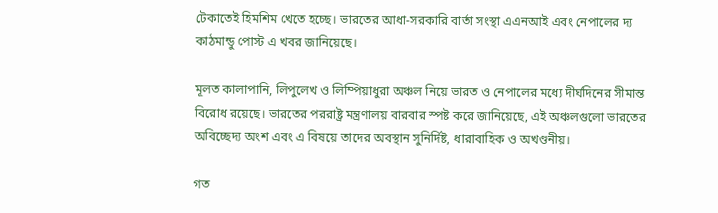টেকাতেই হিমশিম খেতে হচ্ছে। ভারতের আধা-সরকারি বার্তা সংস্থা এএনআই এবং নেপালের দ্য কাঠমান্ডু পোস্ট এ খবর জানিয়েছে।

মূলত কালাপানি, লিপুলেখ ও লিম্পিয়াধুরা অঞ্চল নিয়ে ভারত ও নেপালের মধ্যে দীর্ঘদিনের সীমান্ত বিরোধ রয়েছে। ভারতের পররাষ্ট্র মন্ত্রণালয় বারবার স্পষ্ট করে জানিয়েছে, এই অঞ্চলগুলো ভারতের অবিচ্ছেদ্য অংশ এবং এ বিষয়ে তাদের অবস্থান সুনির্দিষ্ট, ধারাবাহিক ও অখণ্ডনীয়।

গত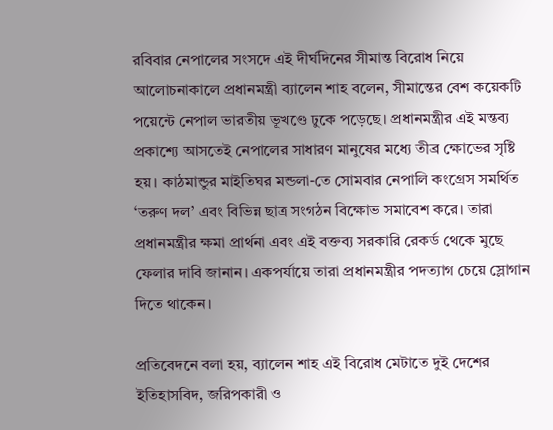রবিবার নেপালের সংসদে এই দীর্ঘদিনের সীমান্ত বিরোধ নিয়ে আলোচনাকালে প্রধানমন্ত্রী ব্যালেন শাহ বলেন, সীমান্তের বেশ কয়েকটি পয়েন্টে নেপাল ভারতীয় ভূখণ্ডে ঢুকে পড়েছে। প্রধানমন্ত্রীর এই মন্তব্য প্রকাশ্যে আসতেই নেপালের সাধারণ মানুষের মধ্যে তীব্র ক্ষোভের সৃষ্টি হয়। কাঠমান্ডুর মাইতিঘর মন্ডলা-তে সোমবার নেপালি কংগ্রেস সমর্থিত ‘তরুণ দল’ এবং বিভিন্ন ছাত্র সংগঠন বিক্ষোভ সমাবেশ করে। তারা প্রধানমন্ত্রীর ক্ষমা প্রার্থনা এবং এই বক্তব্য সরকারি রেকর্ড থেকে মুছে ফেলার দাবি জানান। একপর্যায়ে তারা প্রধানমন্ত্রীর পদত্যাগ চেয়ে স্লোগান দিতে থাকেন।

প্রতিবেদনে বলা হয়, ব্যালেন শাহ এই বিরোধ মেটাতে দুই দেশের ইতিহাসবিদ, জরিপকারী ও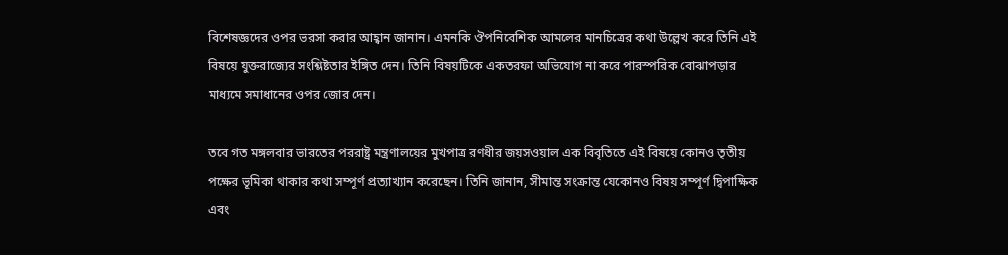বিশেষজ্ঞদের ওপর ভরসা করার আহ্বান জানান। এমনকি ঔপনিবেশিক আমলের মানচিত্রের কথা উল্লেখ করে তিনি এই বিষয়ে যুক্তরাজ্যের সংশ্লিষ্টতার ইঙ্গিত দেন। তিনি বিষয়টিকে একতরফা অভিযোগ না করে পারস্পরিক বোঝাপড়ার মাধ্যমে সমাধানের ওপর জোর দেন।

তবে গত মঙ্গলবার ভারতের পররাষ্ট্র মন্ত্রণালয়ের মুখপাত্র রণধীর জয়সওয়াল এক বিবৃতিতে এই বিষয়ে কোনও তৃতীয় পক্ষের ভূমিকা থাকার কথা সম্পূর্ণ প্রত্যাখ্যান করেছেন। তিনি জানান, সীমান্ত সংক্রান্ত যেকোনও বিষয় সম্পূর্ণ দ্বিপাক্ষিক এবং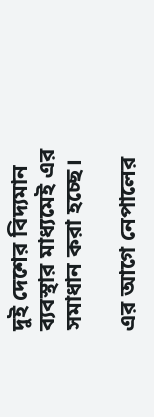দুই দেশের বিদ্যমান ব্যবস্থার মাধ্যমেই এর সমাধান করা হচ্ছে।

এর আগে নেপালের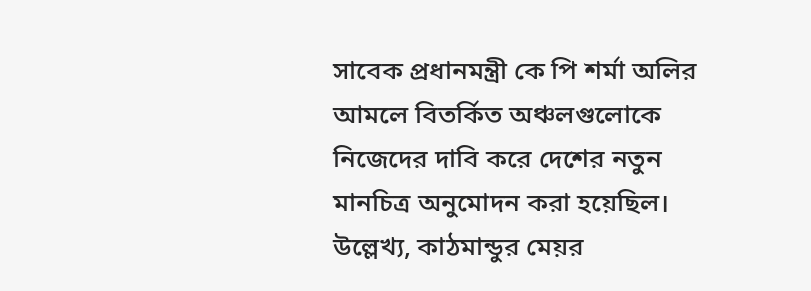সাবেক প্রধানমন্ত্রী কে পি শর্মা অলির আমলে বিতর্কিত অঞ্চলগুলোকে নিজেদের দাবি করে দেশের নতুন মানচিত্র অনুমোদন করা হয়েছিল। উল্লেখ্য, কাঠমান্ডুর মেয়র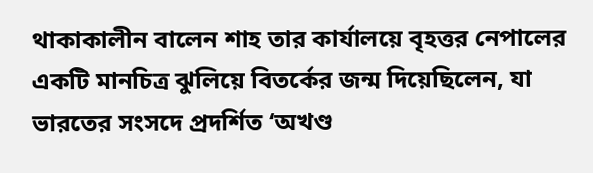থাকাকালীন বালেন শাহ তার কার্যালয়ে বৃহত্তর নেপালের একটি মানচিত্র ঝুলিয়ে বিতর্কের জন্ম দিয়েছিলেন, যা ভারতের সংসদে প্রদর্শিত ‘অখণ্ড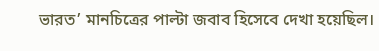ভারত’ মানচিত্রের পাল্টা জবাব হিসেবে দেখা হয়েছিল।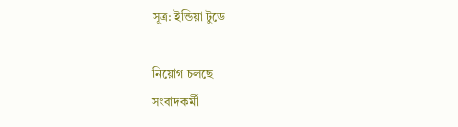সূত্র: ইন্ডিয়া টুডে

নিয়োগ চলছে
সংবাদকর্মী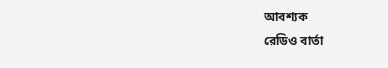আবশ্যক
রেডিও বার্তা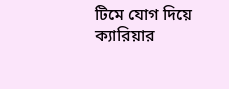টিমে যোগ দিয়ে ক্যারিয়ার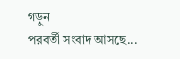গড়ুন
পরবর্তী সংবাদ আসছে...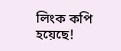লিংক কপি হয়েছে!